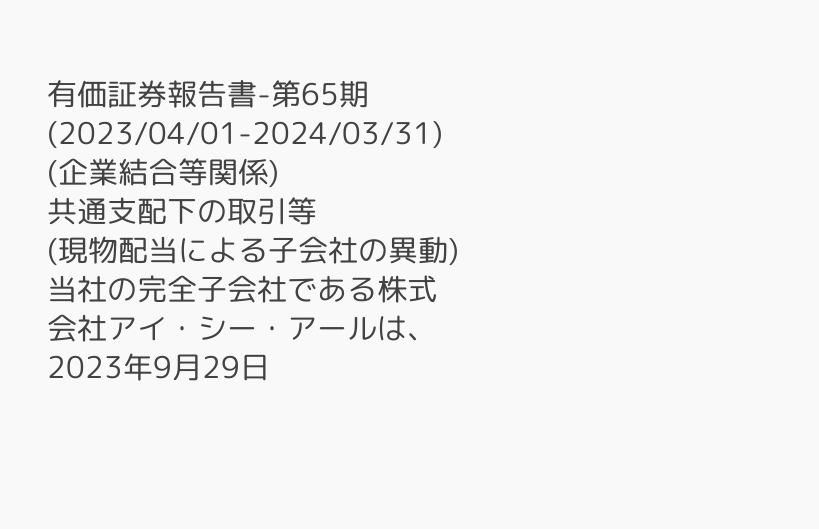有価証券報告書-第65期(2023/04/01-2024/03/31)
(企業結合等関係)
共通支配下の取引等
(現物配当による子会社の異動)
当社の完全子会社である株式会社アイ・シー・アールは、2023年9月29日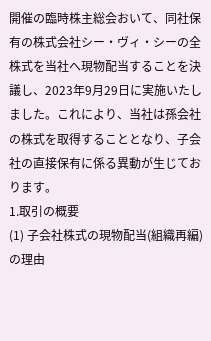開催の臨時株主総会おいて、同社保有の株式会社シー・ヴィ・シーの全株式を当社へ現物配当することを決議し、2023年9月29日に実施いたしました。これにより、当社は孫会社の株式を取得することとなり、子会社の直接保有に係る異動が生じております。
1.取引の概要
(1) 子会社株式の現物配当(組織再編)の理由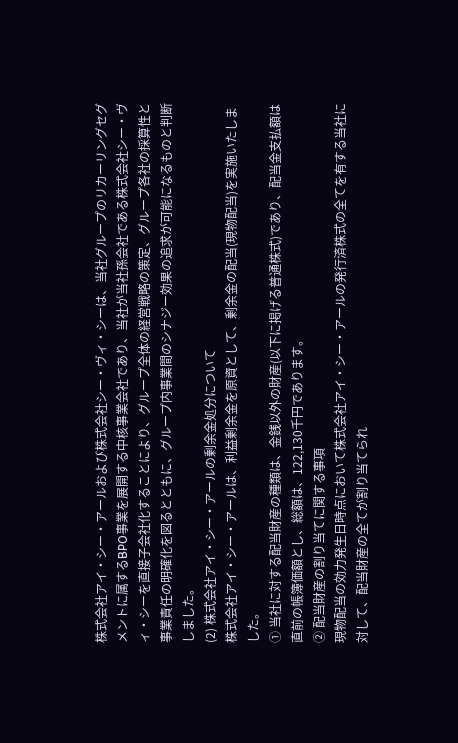株式会社アイ・シー・アールおよび株式会社シー・ヴィ・シーは、当社グループのリカーリングセグメントに属するBPO事業を展開する中核事業会社であり、当社が当社孫会社である株式会社シー・ヴィ・シーを直接子会社化することにより、グループ全体の経営戦略の策定、グループ各社の採算性と事業責任の明確化を図るとともに、グループ内事業間のシナジー効果の追求が可能になるものと判断しました。
(2) 株式会社アイ・シー・アールの剰余金処分について
株式会社アイ・シー・アールは、利益剰余金を原資として、剰余金の配当(現物配当)を実施いたしました。
① 当社に対する配当財産の種類は、金銭以外の財産(以下に掲げる普通株式)であり、配当金支払額は直前の帳簿価額とし、総額は、122,130千円であります。
② 配当財産の割り当てに関する事項
現物配当の効力発生日時点において株式会社アイ・シー・アールの発行済株式の全てを有する当社に対して、配当財産の全てが割り当てられ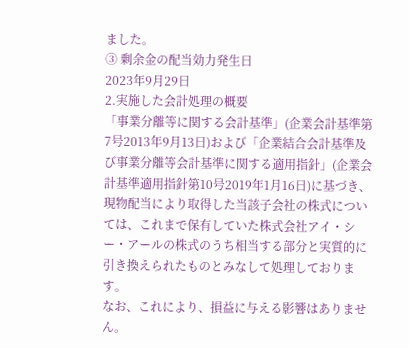ました。
③ 剰余金の配当効力発生日
2023年9月29日
2.実施した会計処理の概要
「事業分離等に関する会計基準」(企業会計基準第7号2013年9月13日)および「企業結合会計基準及び事業分離等会計基準に関する適用指針」(企業会計基準適用指針第10号2019年1月16日)に基づき、現物配当により取得した当該子会社の株式については、これまで保有していた株式会社アイ・シー・アールの株式のうち相当する部分と実質的に引き換えられたものとみなして処理しております。
なお、これにより、損益に与える影響はありません。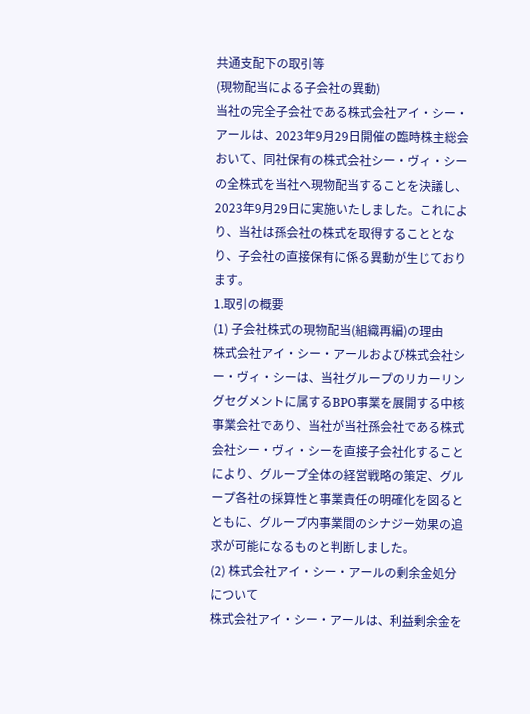共通支配下の取引等
(現物配当による子会社の異動)
当社の完全子会社である株式会社アイ・シー・アールは、2023年9月29日開催の臨時株主総会おいて、同社保有の株式会社シー・ヴィ・シーの全株式を当社へ現物配当することを決議し、2023年9月29日に実施いたしました。これにより、当社は孫会社の株式を取得することとなり、子会社の直接保有に係る異動が生じております。
1.取引の概要
(1) 子会社株式の現物配当(組織再編)の理由
株式会社アイ・シー・アールおよび株式会社シー・ヴィ・シーは、当社グループのリカーリングセグメントに属するBPO事業を展開する中核事業会社であり、当社が当社孫会社である株式会社シー・ヴィ・シーを直接子会社化することにより、グループ全体の経営戦略の策定、グループ各社の採算性と事業責任の明確化を図るとともに、グループ内事業間のシナジー効果の追求が可能になるものと判断しました。
(2) 株式会社アイ・シー・アールの剰余金処分について
株式会社アイ・シー・アールは、利益剰余金を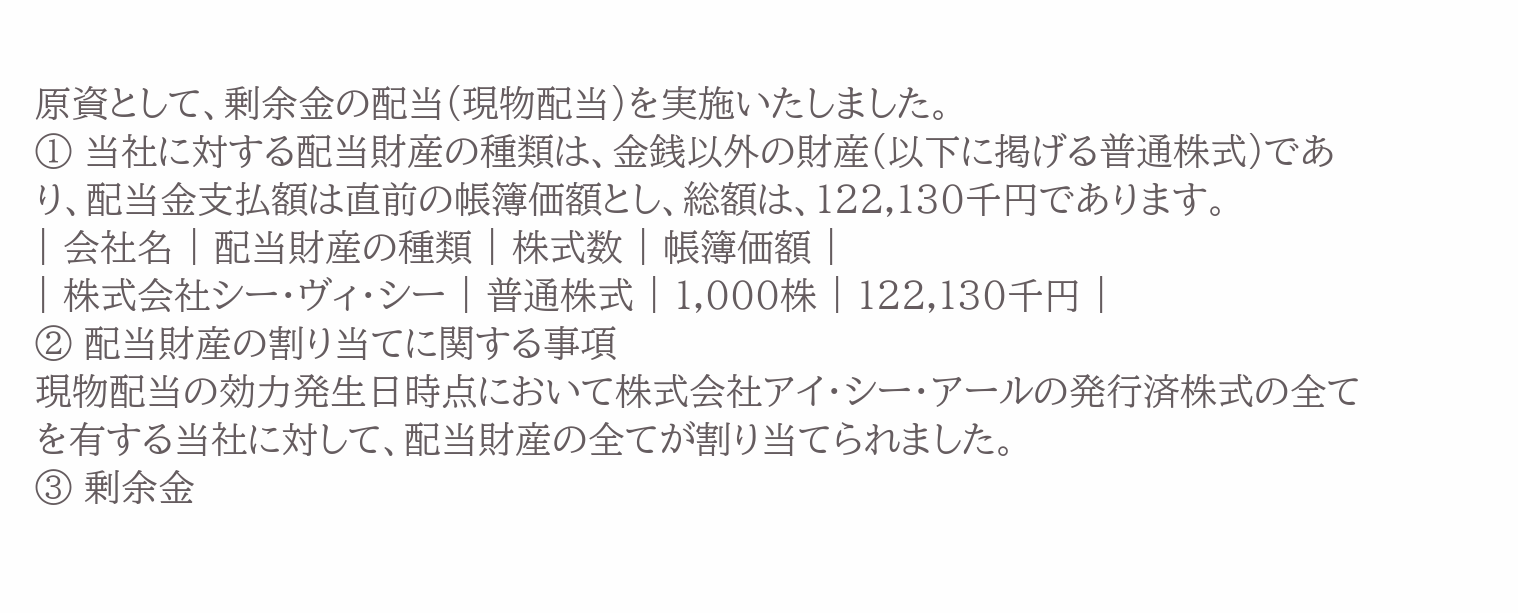原資として、剰余金の配当(現物配当)を実施いたしました。
① 当社に対する配当財産の種類は、金銭以外の財産(以下に掲げる普通株式)であり、配当金支払額は直前の帳簿価額とし、総額は、122,130千円であります。
| 会社名 | 配当財産の種類 | 株式数 | 帳簿価額 |
| 株式会社シー・ヴィ・シー | 普通株式 | 1,000株 | 122,130千円 |
② 配当財産の割り当てに関する事項
現物配当の効力発生日時点において株式会社アイ・シー・アールの発行済株式の全てを有する当社に対して、配当財産の全てが割り当てられました。
③ 剰余金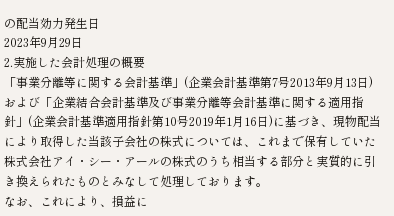の配当効力発生日
2023年9月29日
2.実施した会計処理の概要
「事業分離等に関する会計基準」(企業会計基準第7号2013年9月13日)および「企業結合会計基準及び事業分離等会計基準に関する適用指針」(企業会計基準適用指針第10号2019年1月16日)に基づき、現物配当により取得した当該子会社の株式については、これまで保有していた株式会社アイ・シー・アールの株式のうち相当する部分と実質的に引き換えられたものとみなして処理しております。
なお、これにより、損益に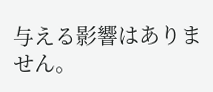与える影響はありません。